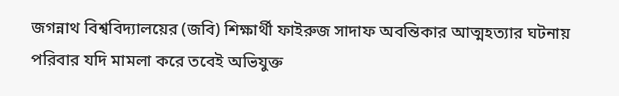জগন্নাথ বিশ্ববিদ্যালয়ের (জবি) শিক্ষার্থী ফাইরুজ সাদাফ অবন্তিকার আত্মহত্যার ঘটনায় পরিবার যদি মামলা করে তবেই অভিযুক্ত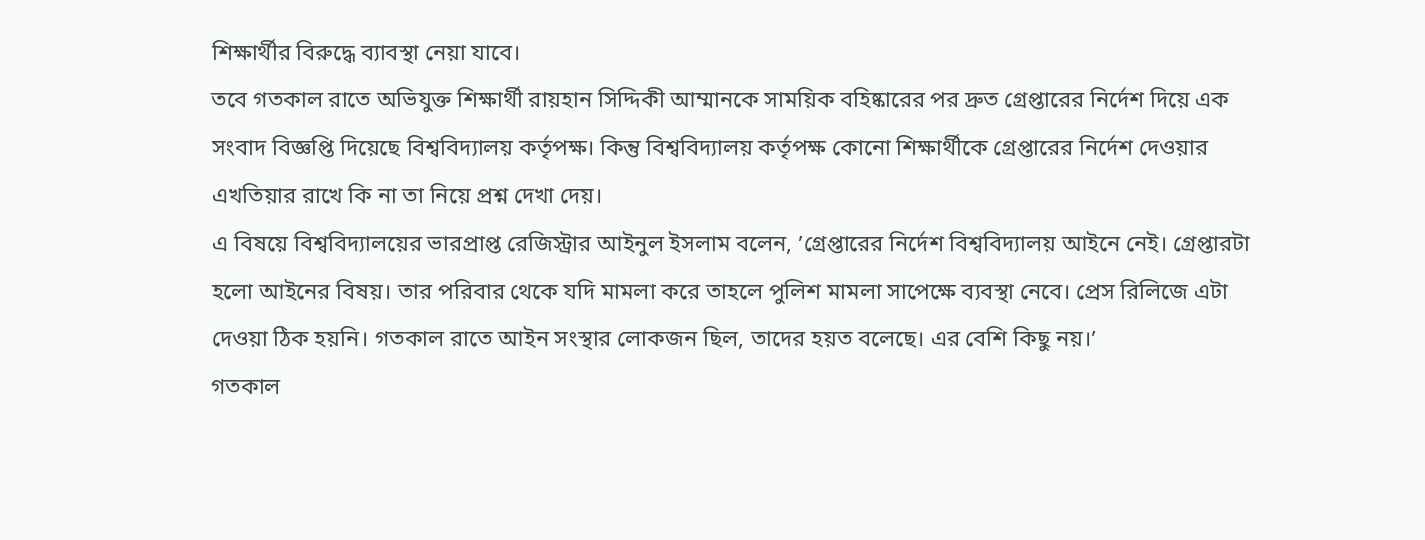শিক্ষার্থীর বিরুদ্ধে ব্যাবস্থা নেয়া যাবে।
তবে গতকাল রাতে অভিযুক্ত শিক্ষার্থী রায়হান সিদ্দিকী আম্মানকে সাময়িক বহিষ্কারের পর দ্রুত গ্রেপ্তারের নির্দেশ দিয়ে এক সংবাদ বিজ্ঞপ্তি দিয়েছে বিশ্ববিদ্যালয় কর্তৃপক্ষ। কিন্তু বিশ্ববিদ্যালয় কর্তৃপক্ষ কোনো শিক্ষার্থীকে গ্রেপ্তারের নির্দেশ দেওয়ার এখতিয়ার রাখে কি না তা নিয়ে প্রশ্ন দেখা দেয়।
এ বিষয়ে বিশ্ববিদ্যালয়ের ভারপ্রাপ্ত রেজিস্ট্রার আইনুল ইসলাম বলেন, ’গ্রেপ্তারের নির্দেশ বিশ্ববিদ্যালয় আইনে নেই। গ্রেপ্তারটা হলো আইনের বিষয়। তার পরিবার থেকে যদি মামলা করে তাহলে পুলিশ মামলা সাপেক্ষে ব্যবস্থা নেবে। প্রেস রিলিজে এটা দেওয়া ঠিক হয়নি। গতকাল রাতে আইন সংস্থার লোকজন ছিল, তাদের হয়ত বলেছে। এর বেশি কিছু নয়।’
গতকাল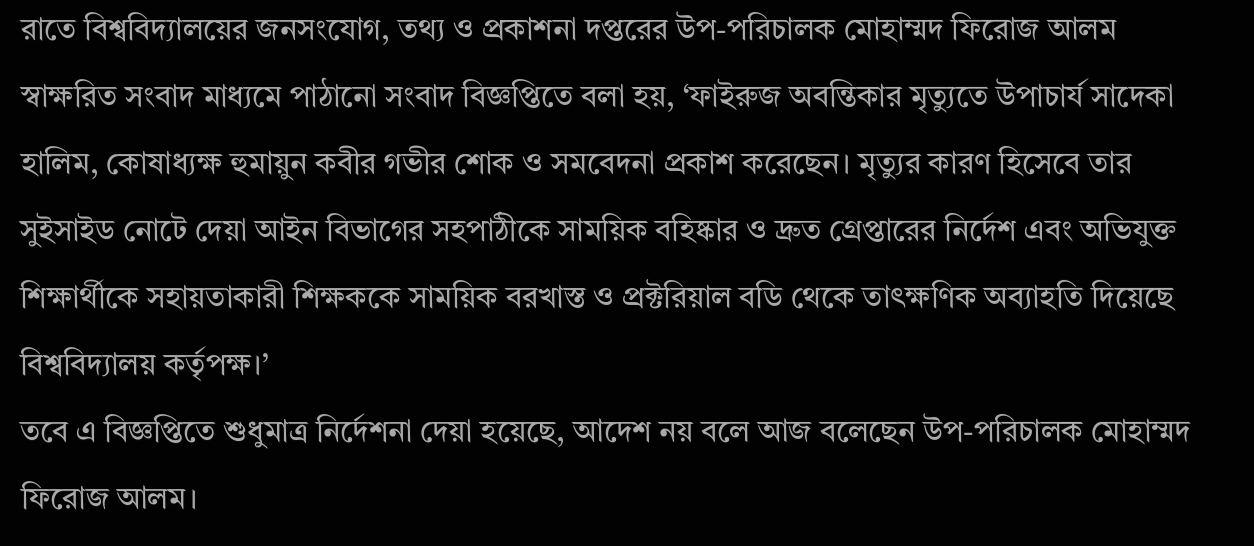রাতে বিশ্ববিদ্যালয়ের জনসংযোগ, তথ্য ও প্রকাশনা দপ্তরের উপ-পরিচালক মোহাম্মদ ফিরোজ আলম স্বাক্ষরিত সংবাদ মাধ্যমে পাঠানো সংবাদ বিজ্ঞপ্তিতে বলা হয়, ‘ফাইরুজ অবন্তিকার মৃত্যুতে উপাচার্য সাদেকা হালিম, কোষাধ্যক্ষ হুমায়ুন কবীর গভীর শোক ও সমবেদনা প্রকাশ করেছেন। মৃত্যুর কারণ হিসেবে তার সুইসাইড নোটে দেয়া আইন বিভাগের সহপাঠীকে সাময়িক বহিষ্কার ও দ্রুত গ্রেপ্তারের নির্দেশ এবং অভিযুক্ত শিক্ষার্থীকে সহায়তাকারী শিক্ষককে সাময়িক বরখাস্ত ও প্রক্টরিয়াল বডি থেকে তাৎক্ষণিক অব্যাহতি দিয়েছে বিশ্ববিদ্যালয় কর্তৃপক্ষ।’
তবে এ বিজ্ঞপ্তিতে শুধুমাত্র নির্দেশনা দেয়া হয়েছে, আদেশ নয় বলে আজ বলেছেন উপ-পরিচালক মোহাম্মদ ফিরোজ আলম।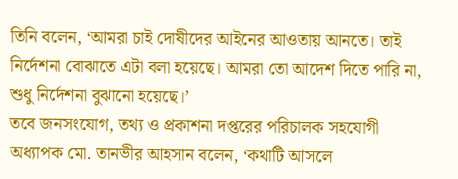তিনি বলেন, ‘আমরা চাই দোষীদের আইনের আওতায় আনতে। তাই নির্দেশনা বোঝাতে এটা বলা হয়েছে। আমরা তো আদেশ দিতে পারি না, শুধু নির্দেশনা বুঝানো হয়েছে।’
তবে জনসংযোগ, তথ্য ও প্রকাশনা দপ্তরের পরিচালক সহযোগী অধ্যাপক মো. তানভীর আহসান বলেন, ‘কথাটি আসলে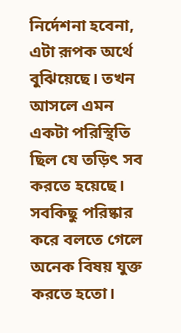নির্দেশনা হবেনা, এটা রূপক অর্থে বুঝিয়েছে। তখন আসলে এমন একটা পরিস্থিতি ছিল যে তড়িৎ সব করতে হয়েছে। সবকিছু পরিষ্কার করে বলতে গেলে অনেক বিষয় যুক্ত করতে হতো।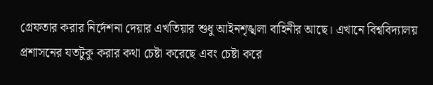গ্রেফতার করার নির্দেশনা দেয়ার এখতিয়ার শুধু আইনশৃঙ্খলা বাহিনীর আছে। এখানে বিশ্ববিদ্যালয় প্রশাসনের যতটুকু করার কথা চেষ্টা করেছে এবং চেষ্টা করে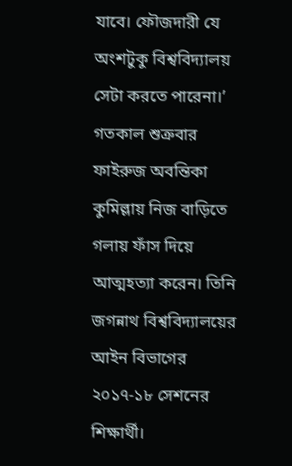যাবে। ফৌজদারী যে অংশটুকু বিশ্ববিদ্যালয় সেটা করতে পারেনা।’
গতকাল শুক্রবার ফাইরুজ অবন্তিকা কুমিল্লায় নিজ বাড়িতে গলায় ফাঁস দিয়ে আত্মহত্যা করেন। তিনি জগন্নাথ বিশ্ববিদ্যালয়ের আইন বিভাগের ২০১৭-১৮ সেশনের শিক্ষার্থী।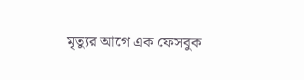মৃত্যুর আগে এক ফেসবুক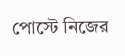পোস্টে নিজের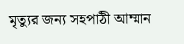মৃত্যুর জন্য সহপাঠী আম্মান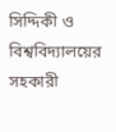সিদ্দিকী ও বিশ্ববিদ্যালয়ের সহকারী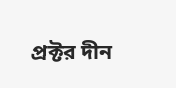প্রক্টর দীন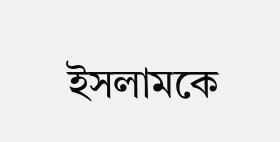ইসলামকে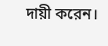দায়ী করেন।